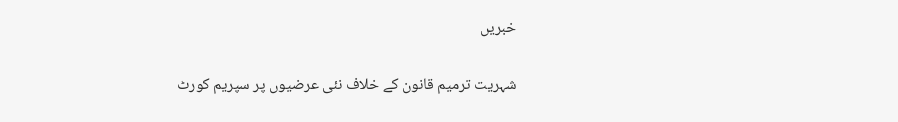خبریں

شہریت ترمیم قانون کے خلاف نئی عرضیوں پر سپریم کورٹ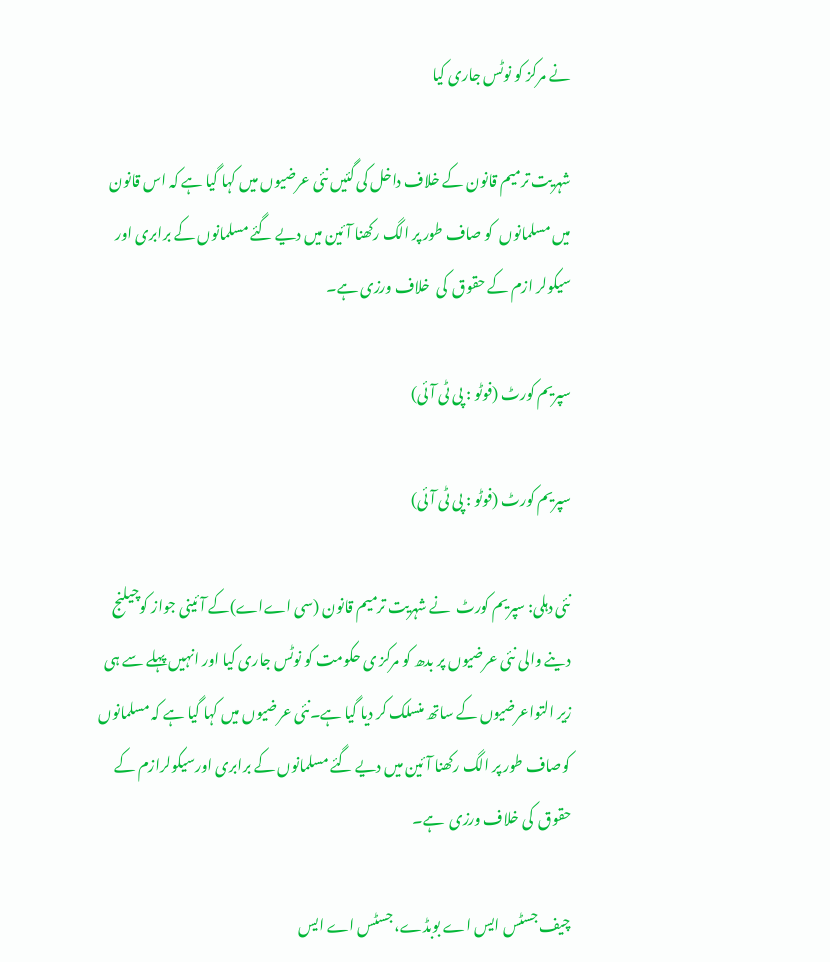نے مرکز کو نوٹس جاری کیا

شہریت ترمیم قانون کے خلاف داخل کی گئیں نئی عرضیوں میں کہا گیا ہے کہ اس قانون میں مسلمانوں  کو صاف طور پر الگ رکھنا آئین میں دیے گئے مسلمانوں کے برابری اور سیکولر ازم کے حقوق  کی  خلاف ورزی ہے۔

سپریم کورٹ (فوٹو : پی ٹی آئی)

سپریم کورٹ (فوٹو : پی ٹی آئی)

نئی دہلی: سپریم کورٹ  نے شہریت ترمیم قانون (سی اےاے)کے آئینی جواز کوچیلنج دینے والی نئی عرضیوں پر بدھ کو مرکز ی حکومت کو نوٹس جاری کیا اور انہیں پہلے سے ہی زیر التواعرضیوں کے ساتھ منسلک کر دیا گیا ہے۔نئی عرضیوں میں کہا گیا ہے کہ مسلمانوں کوصاف طور پر الگ رکھنا آئین میں دیے گئے مسلمانوں کے برابری اورسیکولرازم کے حقوق  کی خلاف ورزی  ہے۔

چیف جسٹس ایس اے بوبڈے، جسٹس اے ایس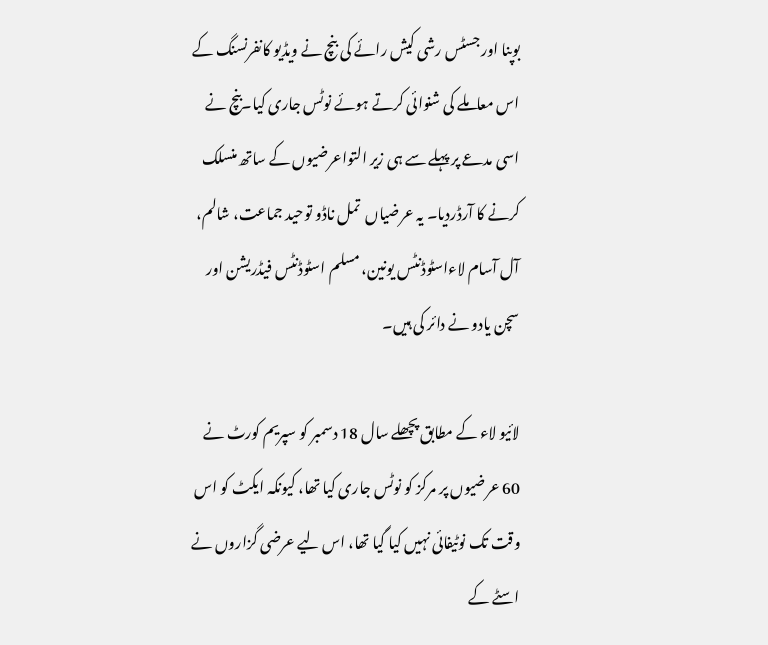بوپنا اور جسٹس رشی کیش رائے کی بنچ نے ویڈیو کانفرنسنگ کے  اس معاملے کی شنوائی کرتے ہوئے نوٹس جاری کیا۔بنچ نے اسی مدعے پر پہلے سے ہی زیر التواعرضیوں کے ساتھ منسلک کرنے کا آرڈردیا۔ یہ عرضیاں  تمل ناڈو توحید جماعت، شالم، آل آسام لاءاسٹوڈنٹس یونین، مسلم اسٹوڈنٹس فیڈریشن اور سچن یادو نے دائر کی ہیں۔

لائیو لاء کے مطابق پچھلے سال 18 دسمبر کو سپریم کورٹ نے 60 عرضیوں پر مرکز کو نوٹس جاری کیا تھا، کیونکہ ایکٹ کو اس وقت تک نوٹیفائی نہیں کیا گیا تھا، اس لیے عرضی گزاروں نے اسٹے کے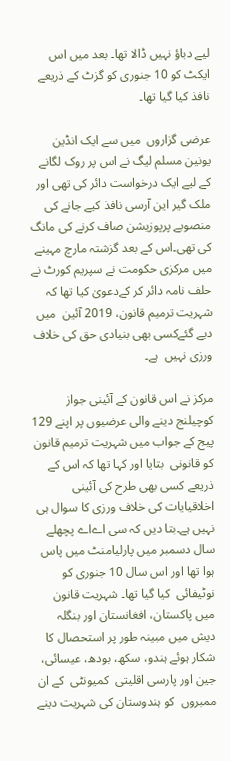لیے دباؤ نہیں ڈالا تھا۔ بعد میں اس ایکٹ کو 10 جنوری کو گزٹ کے ذریعے نافذ کیا گیا تھا۔

عرضی گزاروں  میں سے ایک انڈین یونین مسلم لیگ نے اس پر روک لگانے کے لیے ایک درخواست دائر کی تھی اور ملک گیر این آرسی نافذ کیے جانے کی منصوبے پرپوزیشن صاف کرنے کی مانگ کی تھی۔اس کے بعد گزشتہ مارچ مہینے میں مرکزی حکومت نے سپریم کورٹ نے حلف نامہ دائر کر کےدعویٰ کیا تھا کہ شہریت ترمیم قانون، 2019 آئین  میں دیے گئےکسی بھی بنیادی حق کی خلاف ورزی نہیں  ہے۔

مرکز نے اس قانون کے آئینی جواز کوچیلنج دینے والی عرضیوں پر اپنے 129 پیج کے جواب میں شہریت ترمیم قانون کو قانونی  بتایا اور کہا تھا کہ اس کے ذریعے کسی بھی طرح کی آئینی اخلاقیایات کی خلاف ورزی کا سوال ہی نہیں ہے۔بتا دیں کہ سی اےاے پچھلے سال دسمبر میں پارلیامنٹ میں پاس ہوا تھا اور اس سال 10 جنوری کو نوٹیفائی  کیا گیا تھا۔ شہریت قانون میں پاکستان، افغانستان اور بنگلہ دیش میں مبینہ طور پر استحصال کا شکار ہوئے ہندو، سکھ، بودھ، عیسائی، جین اور پارسی اقلیتی  کمیونٹی  کے ان ممبروں  کو ہندوستان کی شہریت دینے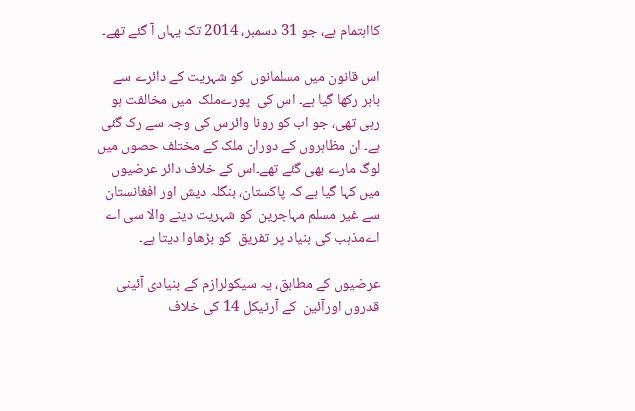کااہتمام ہے، جو 31 دسمبر، 2014 تک یہاں آ گئے تھے۔

اس قانون میں مسلمانوں  کو شہریت کے دائرے سے باہر رکھا گیا ہے۔ اس کی  پورےملک  میں مخالفت ہو رہی تھی، جو اب کو رونا وائرس کی وجہ سے رک گئی ہے۔ ان مظاہروں کے دوران ملک کے مختلف حصوں میں  لوگ مارے بھی گئے تھے۔اس کے خلاف دائر عرضیوں میں کہا گیا ہے کہ پاکستان، بنگلہ دیش اور افغانستان سے غیر مسلم مہاجرین  کو شہریت دینے والا سی اے اےمذہب کی بنیاد پر تفریق  کو بڑھاوا دیتا ہے۔

عرضیوں کے مطابق، یہ سیکولرازم کے بنیادی آئینی قدروں اورآئین  کے آرٹیکل 14 کی خلاف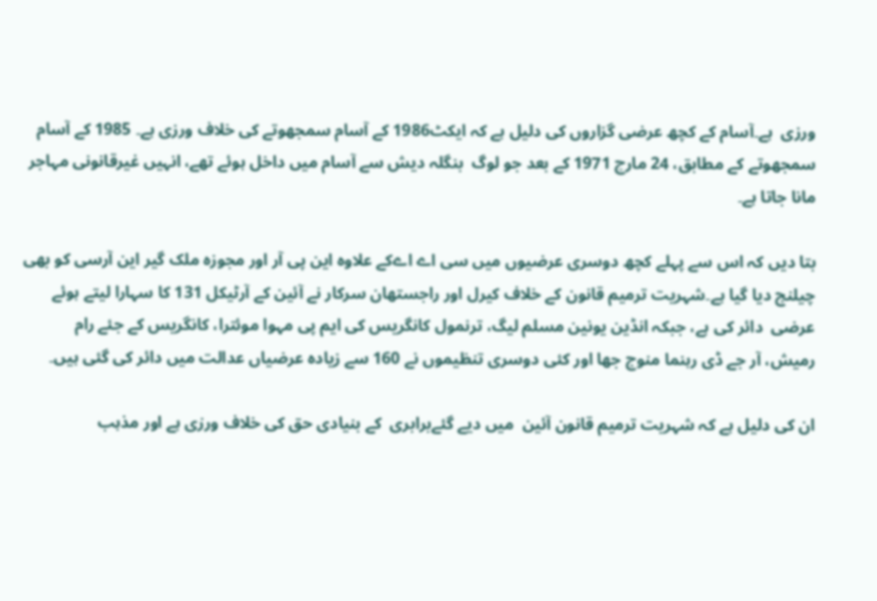ورزی  ہے۔آسام کے کچھ عرضی گزاروں کی دلیل ہے کہ ایکٹ1986 کے آسام سمجھوتے کی خلاف ورزی ہے۔ 1985 کے آسام سمجھوتے کے مطابق، 24 مارچ 1971 کے بعد جو لوگ  بنگلہ دیش سے آسام میں داخل ہوئے تھے، انہیں غیرقانونی مہاجر مانا جاتا ہے۔

بتا دیں کہ اس سے پہلے کچھ دوسری عرضیوں میں سی اے اےکے علاوہ این پی آر اور مجوزہ ملک گیر این آرسی کو بھی چیلنج دیا گیا ہے۔شہریت ترمیم قانون کے خلاف کیرل اور راجستھان سرکار نے آئین کے آرٹیکل 131 کا سہارا لیتے ہوئے عرضی  دائر کی ہے، جبکہ انڈین یونین مسلم لیگ، ترنمول کانگریس کی ایم پی مہوا موئترا، کانگریس کے جئے رام رمیش، آر جے ڈی رہنما منوج جھا اور کئی دوسری تنظیموں نے 160 سے زیادہ عرضیاں عدالت میں دائر کی گئی ہیں۔

ان کی دلیل ہے کہ شہریت ترمیم قانون آئین  میں دیے گئےبرابری  کے بنیادی حق کی خلاف ورزی ہے اور مذہب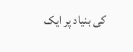کی بنیاد پر ایک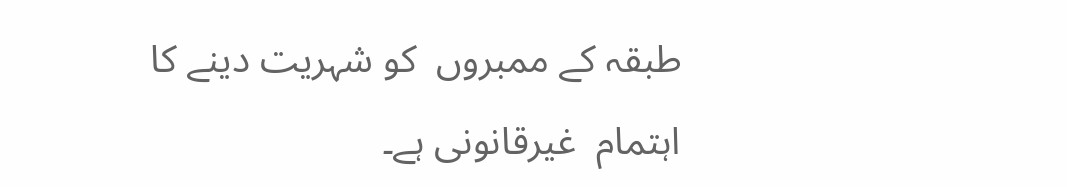طبقہ کے ممبروں  کو شہریت دینے کا اہتمام  غیرقانونی ہے۔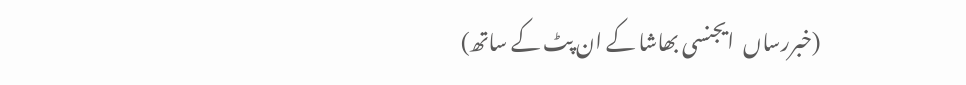(خبررساں  ایجنسی بھاشا کے ان پٹ کے ساتھ)